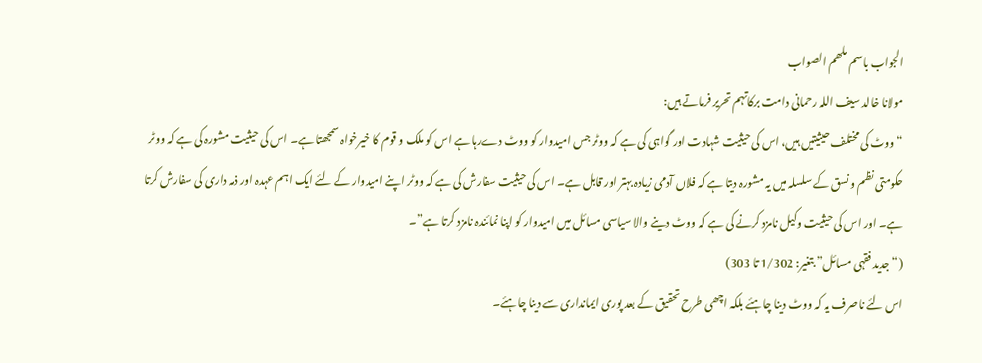الجواب باسم ملھم الصواب
مولانا خالد سیف اللہ رحمانی دامت برکاتہم تحریر فرماتے ہیں:
“ووٹ کی مختلف حیثیتیں ہیں، اس کی حیثیت شہادت اور گواہی کی ہے کہ ووٹر جس امیدوار کو ووٹ دےرہا ہے اس کو ملک و قوم کا خیرخواہ سمجھتا ہے۔ اس کی حیثیت مشورہ کی ہے کہ ووٹر حکومتی نظم و نسق کے سلسلہ میں یہ مشورہ دیتا ہے کہ فلاں آدمی زیادہ بہتر اور قابل ہے۔ اس کی حیثیت سفارش کی ہے کہ ووٹر اپنے امیدوار کے لئے ایک اہم عہدہ اور ذمہ داری کی سفارش کرتا ہے۔ اور اس کی حیثیت وکیل نامزد کرنے کی ہے کہ ووٹ دینے والا سیاسی مسائل میں امیدوار کو اپنا نمائندہ نامزد کرتا ہے”۔
(“جدید فقہی مسائل” بتغیر: 1/302 تا 303)
اس لئے ناصرف یہ کہ ووٹ دینا چاہئے بلکہ اچھی طرح تحقیق کے بعد پوری ایمانداری سے دینا چاہئے۔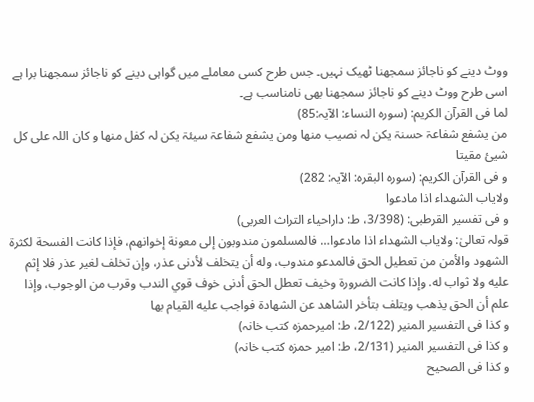ووٹ دینے کو ناجائز سمجھنا ٹھیک نہیں۔ جس طرح کسی معاملے میں گواہی دینے کو ناجائز سمجھنا برا ہے اسی طرح ووٹ دینے کو ناجائز سمجھنا بھی نامناسب ہے۔
لما فی القرآن الکریم: (سورہ النساء: الآیہ:85)
من یشفع شفاعۃ حسنۃ یکن لہ نصیب منھا ومن یشفع شفاعۃ سیئۃ یکن لہ کفل منھا و کان اللہ علی کل شیئ مقیتا
و فی القرآن الکریم: (سورہ البقرہ: الآیہ: 282)
ولایاب الشھداء اذا مادعوا
و فی تفسیر القرطبی: (3/398، ط: داراحیاء التراث العربی)
قولہ تعالیٰ: ولایاب الشھداء اذا مادعوا… فالمسلمون مندوبون إلى معونة إخوانهم، فإذا كانت الفسحة لكثرة الشهود والأمن من تعطيل الحق فالمدعو مندوب، وله أن يتخلف لأدنى عذر، وإن تخلف لغير عذر فلا إثم عليه ولا ثواب له. وإذا كانت الضرورة وخيف تعطل الحق أدنى خوف قوي الندب وقرب من الوجوب، وإذا علم أن الحق يذهب ويتلف بتأخر الشاهد عن الشهادة فواجب عليه القيام بها
و کذا فی التفسیر المنیر (2/122، ط: امیرحمزہ کتب خانہ)
و کذا فی التفسیر المنیر (2/131، ط: امیر حمزہ کتب خانہ)
و کذا فی الصحیح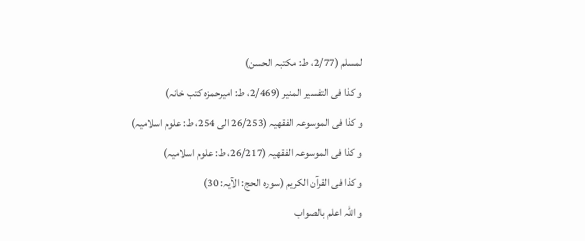لمسلم (2/77، ط: مکتبہ الحسن)
و کذا فی التفسیر المنیر (2/469، ط: امیرحمزہ کتب خانہ)
و کذا فی الموسوعہ الفقھیہ (26/253 الی 254، ط: علوم اسلامیہ)
و کذا فی الموسوعہ الفقھیہ (26/217، ط: علوم اسلامیہ)
و کذا فی القرآن الکریم (سورہ الحج: الآیہ: 30)
و اللہ اعلم بالصواب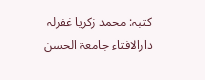کتبہ: محمد زکریا غفرلہ
دارالافتاء جامعۃ الحسن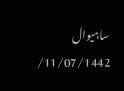ساہیوال
11/07/1442/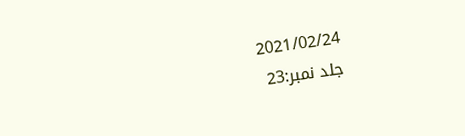2021/02/24
جلد نمبر:23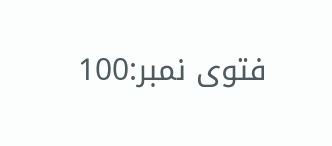فتوی نمبر:100